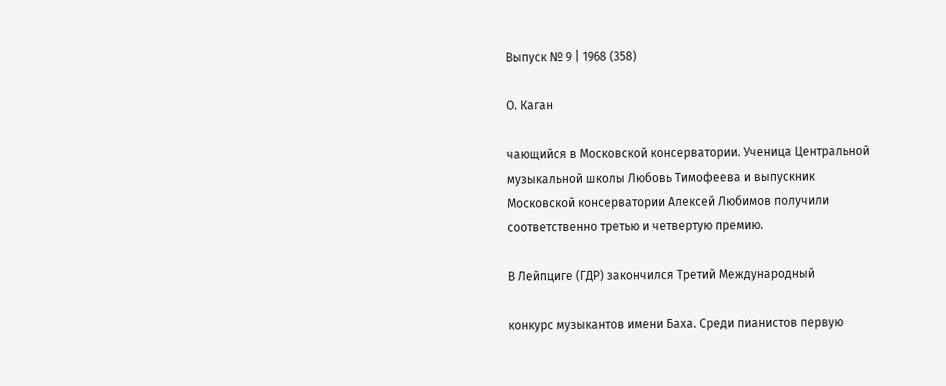Выпуск № 9 | 1968 (358)

О. Каган

чающийся в Московской консерватории. Ученица Центральной музыкальной школы Любовь Тимофеева и выпускник Московской консерватории Алексей Любимов получили соответственно третью и четвертую премию.

В Лейпциге (ГДР) закончился Третий Международный

конкурс музыкантов имени Баха. Среди пианистов первую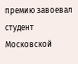премию завоевал студент Московской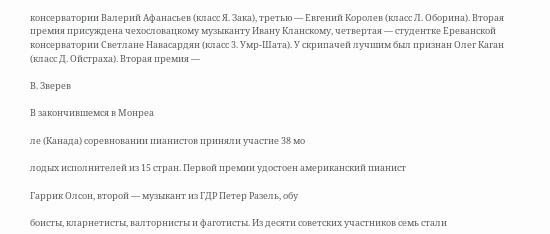консерватории Валерий Афанасьев (класс Я. Зака), третью — Евгений Королев (класс Л. Оборина). Вторая премия присуждена чехословацкому музыканту Ивану Кланскому, четвертая — студентке Ереванской консерватории Светлане Навасардян (класс 3. Умр-Шата). У скрипачей лучшим был признан Олег Каган (класс Д. Ойстраха). Вторая премия —

В. Зверев

В закончившемся в Монреа

ле (Канада) соревновании пианистов приняли участие 38 мо

лодых исполнителей из 15 стран. Первой премии удостоен американский пианист

Гаррик Олсон, второй — музыкант из ГДР Петер Разель, обу

боисты, кларнетисты, валторнисты и фаготисты. Из десяти советских участников семь стали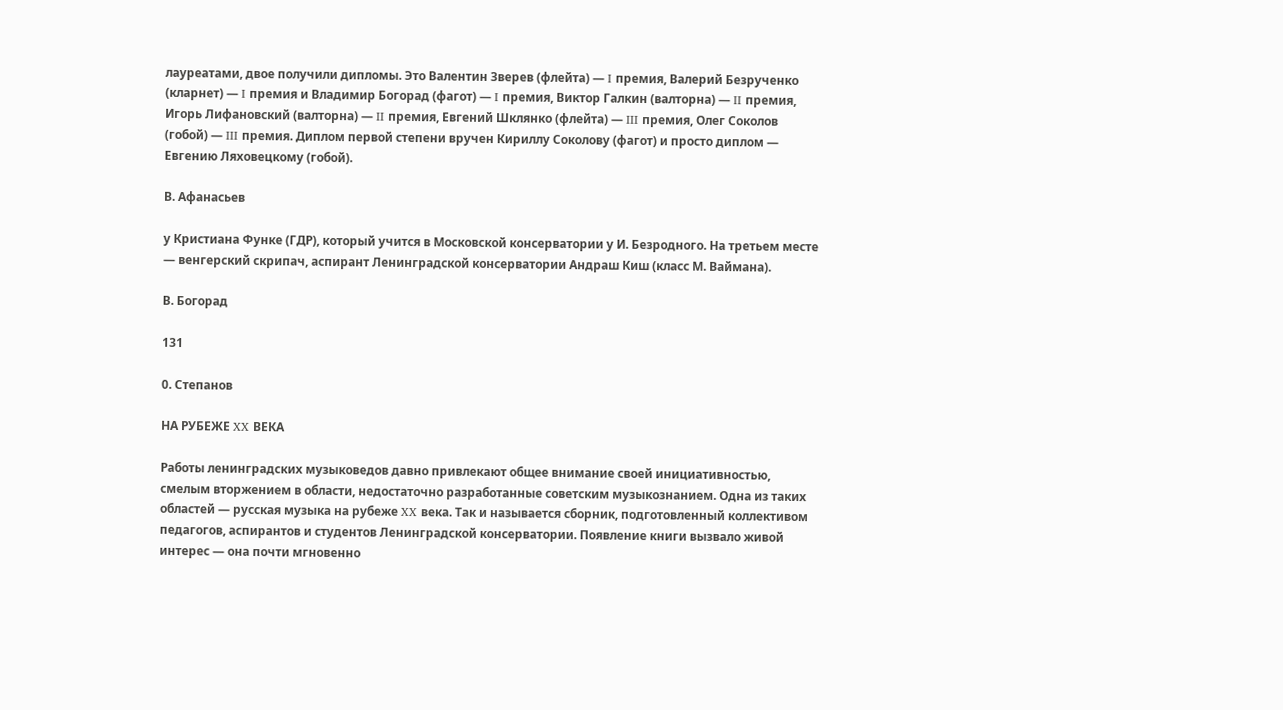лауреатами, двое получили дипломы. Это Валентин Зверев (флейта) — I премия, Валерий Безрученко (кларнет) — I премия и Владимир Богорад (фагот) — I премия, Виктор Галкин (валторна) — II премия, Игорь Лифановский (валторна) — II премия, Евгений Шклянко (флейта) — III премия, Олег Соколов (гобой) — III премия. Диплом первой степени вручен Кириллу Соколову (фагот) и просто диплом — Евгению Ляховецкому (гобой).

В. Афанасьев

у Кристиана Функе (ГДР), который учится в Московской консерватории у И. Безродного. На третьем месте — венгерский скрипач, аспирант Ленинградской консерватории Андраш Киш (класс М. Ваймана).

В. Богорад

131

0. Степанов

НА РУБЕЖЕ XX ВЕКА

Работы ленинградских музыковедов давно привлекают общее внимание своей инициативностью, смелым вторжением в области, недостаточно разработанные советским музыкознанием. Одна из таких областей — русская музыка на рубеже XX века. Так и называется сборник, подготовленный коллективом педагогов, аспирантов и студентов Ленинградской консерватории. Появление книги вызвало живой интерес — она почти мгновенно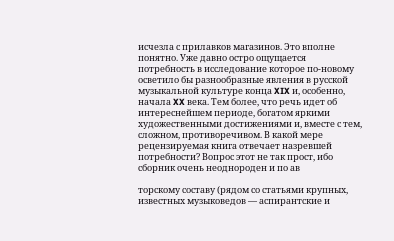исчезла с прилавков магазинов. Это вполне понятно. Уже давно остро ощущается потребность в исследование которое по-новому осветило бы разнообразные явления в русской музыкальной культуре конца XIX и, особенно, начала XX века. Тем более, что речь идет об интереснейшем периоде, богатом яркими художественными достижениями и, вместе с тем, сложном, противоречивом. В какой мере рецензируемая книга отвечает назревшей потребности? Вопрос этот не так прост, ибо сборник очень неоднороден и по ав

торскому составу (рядом со статьями крупных, известных музыковедов — аспирантские и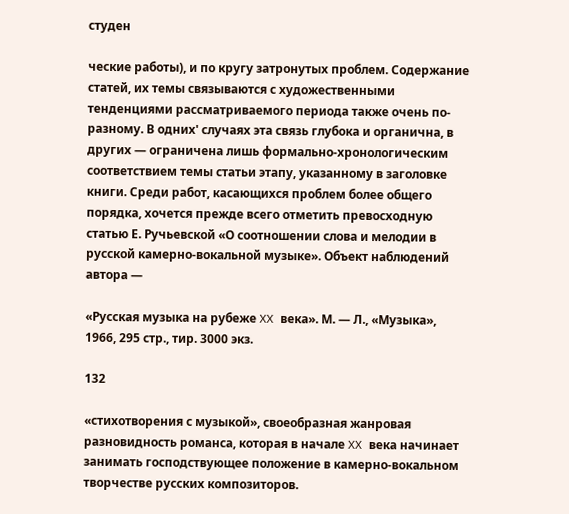студен

ческие работы), и по кругу затронутых проблем. Содержание статей, их темы связываются с художественными тенденциями рассматриваемого периода также очень по-разному. В одних' случаях эта связь глубока и органична, в других — ограничена лишь формально-хронологическим соответствием темы статьи этапу, указанному в заголовке книги. Среди работ, касающихся проблем более общего порядка, хочется прежде всего отметить превосходную статью Е. Ручьевской «О соотношении слова и мелодии в русской камерно-вокальной музыке». Объект наблюдений автора —

«Русская музыка на рубеже XX века». М. — Л., «Музыка», 1966, 295 стр., тир. 3000 экз.

132

«стихотворения с музыкой», своеобразная жанровая разновидность романса, которая в начале XX века начинает занимать господствующее положение в камерно-вокальном творчестве русских композиторов.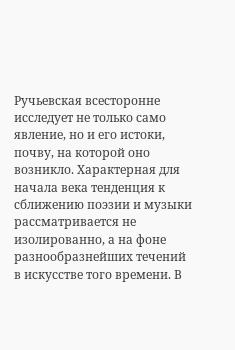Ручьевская всесторонне исследует не только само явление, но и его истоки, почву, на которой оно возникло. Характерная для начала века тенденция к сближению поэзии и музыки рассматривается не изолированно, а на фоне разнообразнейших течений в искусстве того времени. В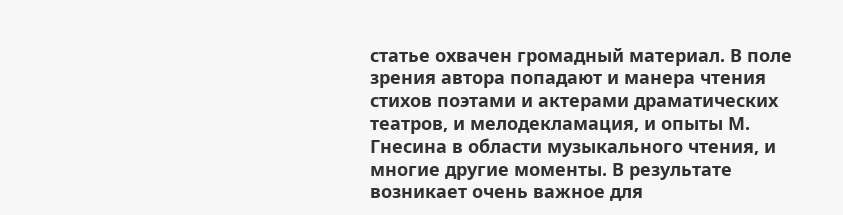статье охвачен громадный материал. В поле зрения автора попадают и манера чтения стихов поэтами и актерами драматических театров, и мелодекламация, и опыты М. Гнесина в области музыкального чтения, и многие другие моменты. В результате возникает очень важное для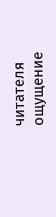читателя ощущение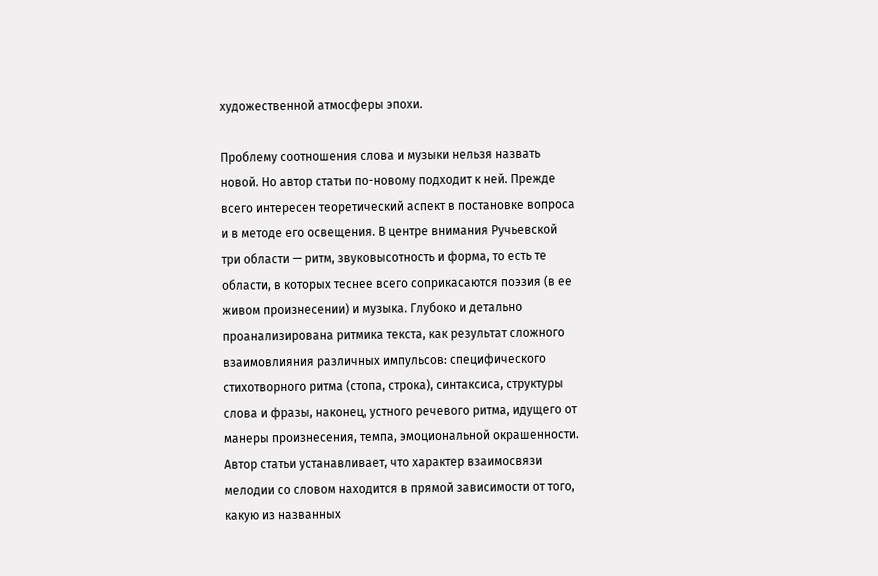художественной атмосферы эпохи.

Проблему соотношения слова и музыки нельзя назвать новой. Но автор статьи по-новому подходит к ней. Прежде всего интересен теоретический аспект в постановке вопроса и в методе его освещения. В центре внимания Ручьевской три области — ритм, звуковысотность и форма, то есть те области, в которых теснее всего соприкасаются поэзия (в ее живом произнесении) и музыка. Глубоко и детально проанализирована ритмика текста, как результат сложного взаимовлияния различных импульсов: специфического стихотворного ритма (стопа, строка), синтаксиса, структуры слова и фразы, наконец, устного речевого ритма, идущего от манеры произнесения, темпа, эмоциональной окрашенности. Автор статьи устанавливает, что характер взаимосвязи мелодии со словом находится в прямой зависимости от того, какую из названных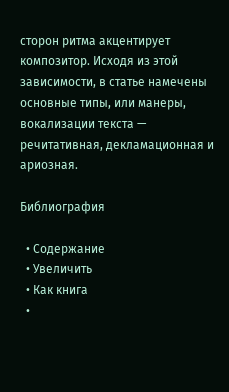сторон ритма акцентирует композитор. Исходя из этой зависимости, в статье намечены основные типы, или манеры, вокализации текста — речитативная, декламационная и ариозная.

Библиография

  • Содержание
  • Увеличить
  • Как книга
  •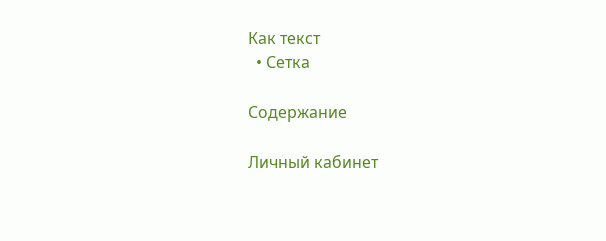Как текст
  • Сетка

Содержание

Личный кабинет